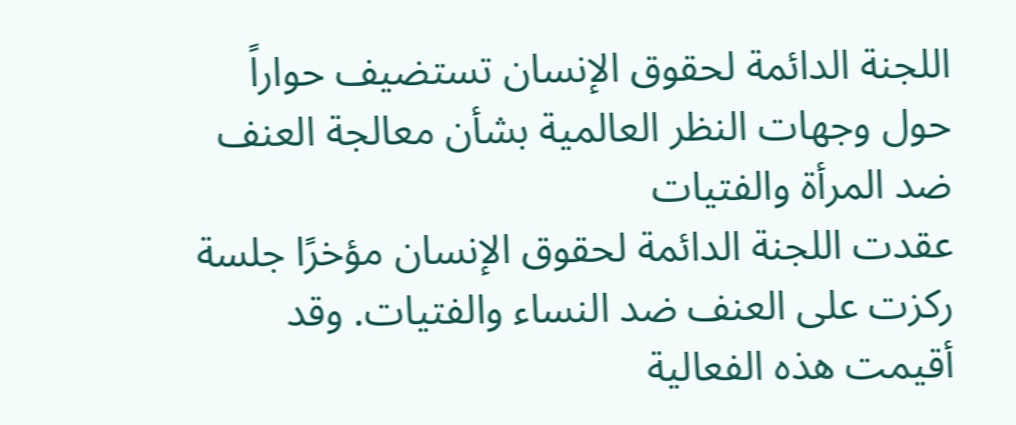اللجنة الدائمة لحقوق الإنسان تستضيف حواراً حول وجهات النظر العالمية بشأن معالجة العنف ضد المرأة والفتيات
عقدت اللجنة الدائمة لحقوق الإنسان مؤخرًا جلسة ركزت على العنف ضد النساء والفتيات. وقد أقيمت هذه الفعالية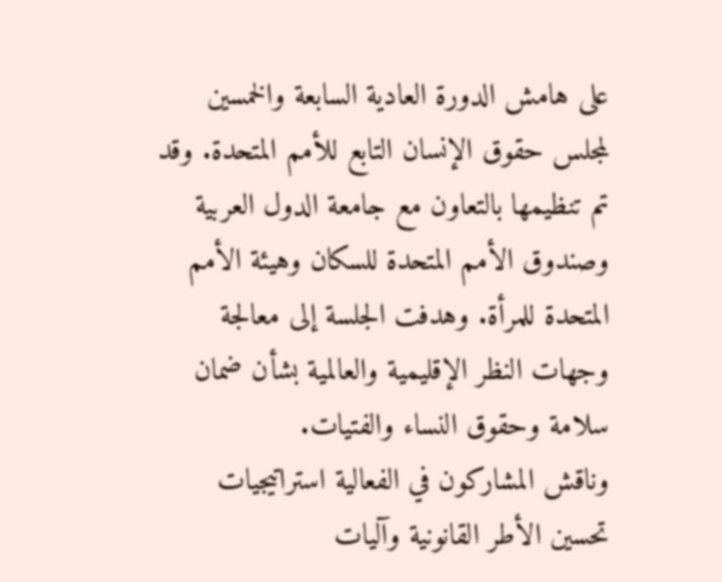على هامش الدورة العادية السابعة والخمسين لمجلس حقوق الإنسان التابع للأمم المتحدة. وقد تم تنظيمها بالتعاون مع جامعة الدول العربية وصندوق الأمم المتحدة للسكان وهيئة الأمم المتحدة للمرأة. وهدفت الجلسة إلى معالجة وجهات النظر الإقليمية والعالمية بشأن ضمان سلامة وحقوق النساء والفتيات.
وناقش المشاركون في الفعالية استراتيجيات تحسين الأطر القانونية وآليات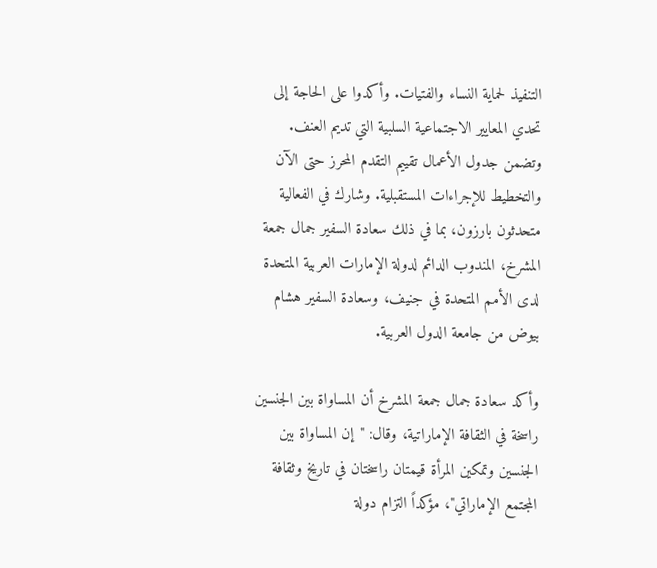التنفيذ لحماية النساء والفتيات. وأكدوا على الحاجة إلى تحدي المعايير الاجتماعية السلبية التي تديم العنف. وتضمن جدول الأعمال تقييم التقدم المحرز حتى الآن والتخطيط للإجراءات المستقبلية. وشارك في الفعالية متحدثون بارزون، بما في ذلك سعادة السفير جمال جمعة المشرخ، المندوب الدائم لدولة الإمارات العربية المتحدة لدى الأمم المتحدة في جنيف، وسعادة السفير هشام بيوض من جامعة الدول العربية.

وأكد سعادة جمال جمعة المشرخ أن المساواة بين الجنسين راسخة في الثقافة الإماراتية، وقال: "إن المساواة بين الجنسين وتمكين المرأة قيمتان راسختان في تاريخ وثقافة المجتمع الإماراتي"، مؤكداً التزام دولة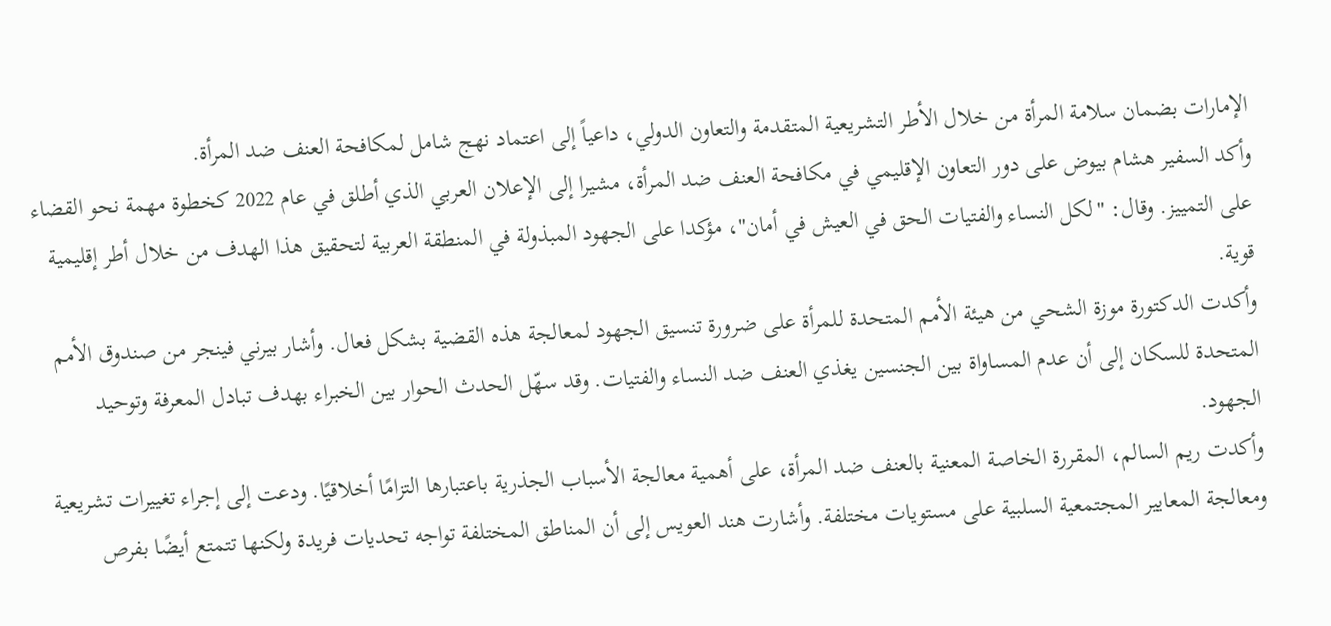الإمارات بضمان سلامة المرأة من خلال الأطر التشريعية المتقدمة والتعاون الدولي، داعياً إلى اعتماد نهج شامل لمكافحة العنف ضد المرأة.
وأكد السفير هشام بيوض على دور التعاون الإقليمي في مكافحة العنف ضد المرأة، مشيرا إلى الإعلان العربي الذي أطلق في عام 2022 كخطوة مهمة نحو القضاء على التمييز. وقال: "لكل النساء والفتيات الحق في العيش في أمان"، مؤكدا على الجهود المبذولة في المنطقة العربية لتحقيق هذا الهدف من خلال أطر إقليمية قوية.
وأكدت الدكتورة موزة الشحي من هيئة الأمم المتحدة للمرأة على ضرورة تنسيق الجهود لمعالجة هذه القضية بشكل فعال. وأشار بيرني فينجر من صندوق الأمم المتحدة للسكان إلى أن عدم المساواة بين الجنسين يغذي العنف ضد النساء والفتيات. وقد سهّل الحدث الحوار بين الخبراء بهدف تبادل المعرفة وتوحيد الجهود.
وأكدت ريم السالم، المقررة الخاصة المعنية بالعنف ضد المرأة، على أهمية معالجة الأسباب الجذرية باعتبارها التزامًا أخلاقيًا. ودعت إلى إجراء تغييرات تشريعية ومعالجة المعايير المجتمعية السلبية على مستويات مختلفة. وأشارت هند العويس إلى أن المناطق المختلفة تواجه تحديات فريدة ولكنها تتمتع أيضًا بفرص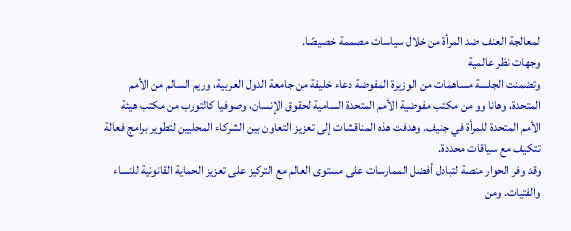لمعالجة العنف ضد المرأة من خلال سياسات مصممة خصيصًا.
وجهات نظر عالمية
وتضمنت الجلسة مساهمات من الوزيرة المفوضة دعاء خليفة من جامعة الدول العربية، وريم السالم من الأمم المتحدة، وهانا وو من مكتب مفوضية الأمم المتحدة السامية لحقوق الإنسان، وصوفيا كالتورب من مكتب هيئة الأمم المتحدة للمرأة في جنيف. وهدفت هذه المناقشات إلى تعزيز التعاون بين الشركاء المحليين لتطوير برامج فعالة تتكيف مع سياقات محددة.
وقد وفر الحوار منصة لتبادل أفضل الممارسات على مستوى العالم مع التركيز على تعزيز الحماية القانونية للنساء والفتيات. ومن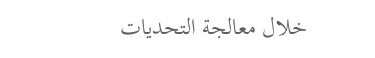خلال معالجة التحديات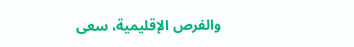والفرص الإقليمية، سعى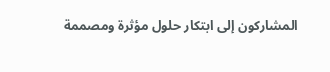المشاركون إلى ابتكار حلول مؤثرة ومصممة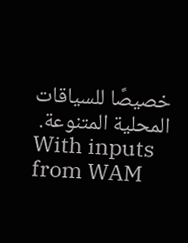خصيصًا للسياقات المحلية المتنوعة.
With inputs from WAM